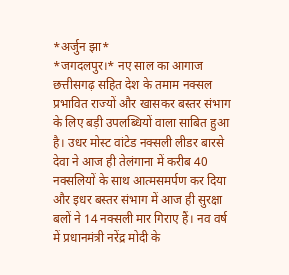*अर्जुन झा*
*जगदलपुर।* नए साल का आगाज छत्तीसगढ़ सहित देश के तमाम नक्सल प्रभावित राज्यों और खासकर बस्तर संभाग के लिए बड़ी उपलब्धियों वाला साबित हुआ है। उधर मोस्ट वांटेड नक्सली लीडर बारसे देवा ने आज ही तेलंगाना में करीब 40 नक्सलियों के साथ आत्मसमर्पण कर दिया और इधर बस्तर संभाग में आज ही सुरक्षा बलों ने 14 नक्सली मार गिराए हैं। नव वर्ष में प्रधानमंत्री नरेंद्र मोदी के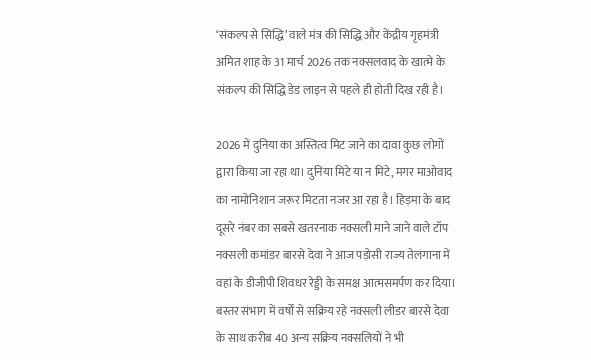‘संकल्प से सिद्धि’ वाले मंत्र की सिद्धि और केंद्रीय गृहमंत्री अमित शाह के 31 मार्च 2026 तक नक्सलवाद के खात्मे के संकल्प की सिद्धि डेड लाइन से पहले ही होती दिख रही है।

2026 में दुनिया का अस्तित्व मिट जाने का दावा कुछ लोगों द्वारा किया जा रहा था। दुनिया मिटे या न मिटे, मगर माओवाद का नामोनिशान जरूर मिटता नजर आ रहा है। हिड़मा के बाद दूसरे नंबर का सबसे खतरनाक नक्सली माने जाने वाले टॉप नक्सली कमांडर बारसे देवा ने आज पड़ोसी राज्य तेलंगाना में वहां के डीजीपी शिवधर रेड्डी के समक्ष आत्मसमर्पण कर दिया। बस्तर संभाग में वर्षों से सक्रिय रहे नक्सली लीडर बारसे देवा के साथ करीब 40 अन्य सक्रिय नक्सलियों ने भी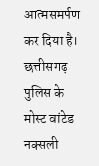आत्मसमर्पण कर दिया है। छत्तीसगढ़ पुलिस के मोस्ट वांटेड नक्सली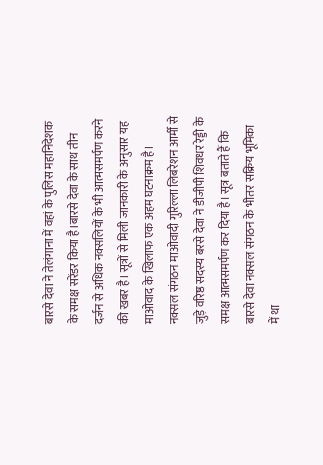बारसे देवा ने तेलंगाना में वहां के पुलिस महानिदेशक के समक्ष सरेंडर किया है।बारसे देवा के साथ तीन दर्जन से अधिक नक्सलियों के भी आत्मसमर्पण करने की खबर है। सूत्रों से मिली जानकारी के अनुसार यह माओवाद के खिलाफ एक अहम घटनाक्रम है। नक्सल संगठन माओवादी गुरिल्ला लिबरेशन आर्मी से जुड़े वरिष्ठ सदस्य बरसे देवा ने डीजीपी शिवधर रेड्डी के समक्ष आत्मसमर्पण कर दिया है। सूत्र बताते हैं कि बारसे देवा नक्सल संगठन के भीतर सक्रिय भूमिका में था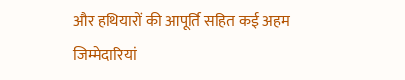और हथियारों की आपूर्ति सहित कई अहम जिम्मेदारियां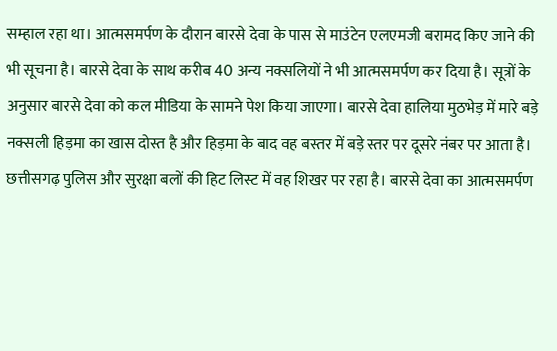सम्हाल रहा था। आत्मसमर्पण के दौरान बारसे देवा के पास से माउंटेन एलएमजी बरामद किए जाने की भी सूचना है। बारसे देवा के साथ करीब 40 अन्य नक्सलियों ने भी आत्मसमर्पण कर दिया है। सूत्रों के अनुसार बारसे देवा को कल मीडिया के सामने पेश किया जाएगा। बारसे देवा हालिया मुठभेड़ में मारे बड़े नक्सली हिड़मा का खास दोस्त है और हिड़मा के बाद वह बस्तर में बड़े स्तर पर दूसरे नंबर पर आता है। छत्तीसगढ़ पुलिस और सुरक्षा बलों की हिट लिस्ट में वह शिखर पर रहा है। बारसे देवा का आत्मसमर्पण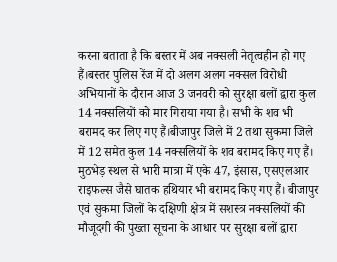करना बताता है कि बस्तर में अब नक्सली नेतृत्वहीन हो गए हैं।बस्तर पुलिस रेंज में दो अलग अलग नक्सल विरोधी अभियानों के दौरान आज 3 जनवरी को सुरक्षा बलों द्वारा कुल 14 नक्सलियों को मार गिराया गया है। सभी के शव भी बरामद कर लिए गए हैं।बीजापुर जिले में 2 तथा सुकमा जिले में 12 समेत कुल 14 नक्सलियों के शव बरामद किए गए हैं। मुठभेड़ स्थल से भारी मात्रा में एके 47, इंसास, एसएलआर राइफल्स जैसे घातक हथियार भी बरामद किए गए हैं। बीजापुर एवं सुकमा जिलों के दक्षिणी क्षेत्र में सशस्त्र नक्सलियों की मौजूदगी की पुख्ता सूचना के आधार पर सुरक्षा बलों द्वारा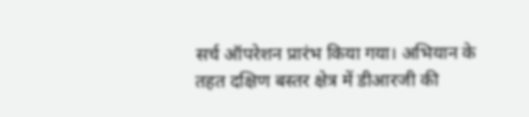सर्च ऑपरेशन प्रारंभ किया गया। अभियान के तहत दक्षिण बस्तर क्षेत्र में डीआरजी की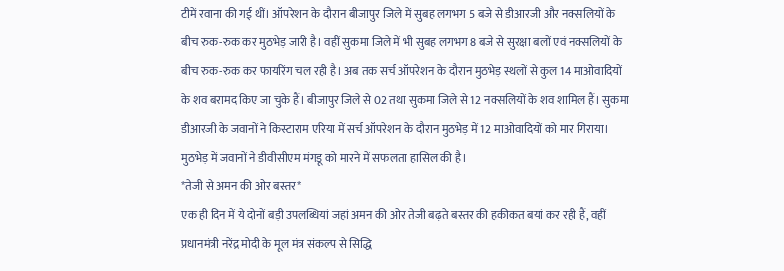टीमें रवाना की गई थीं। ऑपरेशन के दौरान बीजापुर जिले में सुबह लगभग 5 बजे से डीआरजी और नक्सलियों के बीच रुक-रुक कर मुठभेड़ जारी है। वहीं सुकमा जिले में भी सुबह लगभग 8 बजे से सुरक्षा बलों एवं नक्सलियों के बीच रुक-रुक कर फायरिंग चल रही है। अब तक सर्च ऑपरेशन के दौरान मुठभेड़ स्थलों से कुल 14 माओवादियों के शव बरामद किए जा चुके हैं। बीजापुर जिले से 02 तथा सुकमा जिले से 12 नक्सलियों के शव शामिल हैं। सुकमा डीआरजी के जवानों ने किस्टाराम एरिया में सर्च ऑपरेशन के दौरान मुठभेड़ में 12 माओवादियों को मार गिराया। मुठभेड़ में जवानों ने डीवीसीएम मंगडू को मारने में सफलता हासिल की है।
*तेजी से अमन की ओर बस्तर*
एक ही दिन में ये दोनों बड़ी उपलब्धियां जहां अमन की ओर तेजी बढ़ते बस्तर की हकीकत बयां कर रही हैं, वहीं प्रधानमंत्री नरेंद्र मोदी के मूल मंत्र संकल्प से सिद्धि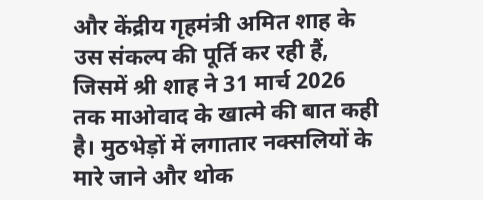और केंद्रीय गृहमंत्री अमित शाह के उस संकल्प की पूर्ति कर रही हैं, जिसमें श्री शाह ने 31 मार्च 2026 तक माओवाद के खात्मे की बात कही है। मुठभेड़ों में लगातार नक्सलियों के मारे जाने और थोक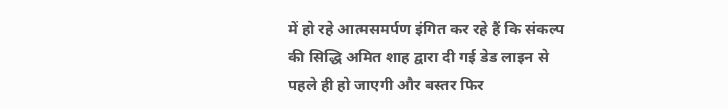में हो रहे आत्मसमर्पण इंगित कर रहे हैं कि संकल्प की सिद्धि अमित शाह द्वारा दी गई डेड लाइन से पहले ही हो जाएगी और बस्तर फिर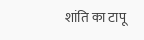शांति का टापू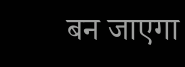बन जाएगा